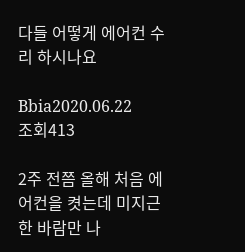다들 어떻게 에어컨 수리 하시나요

Bbia2020.06.22
조회413

2주 전쯤 올해 처음 에어컨을 켯는데 미지근한 바람만 나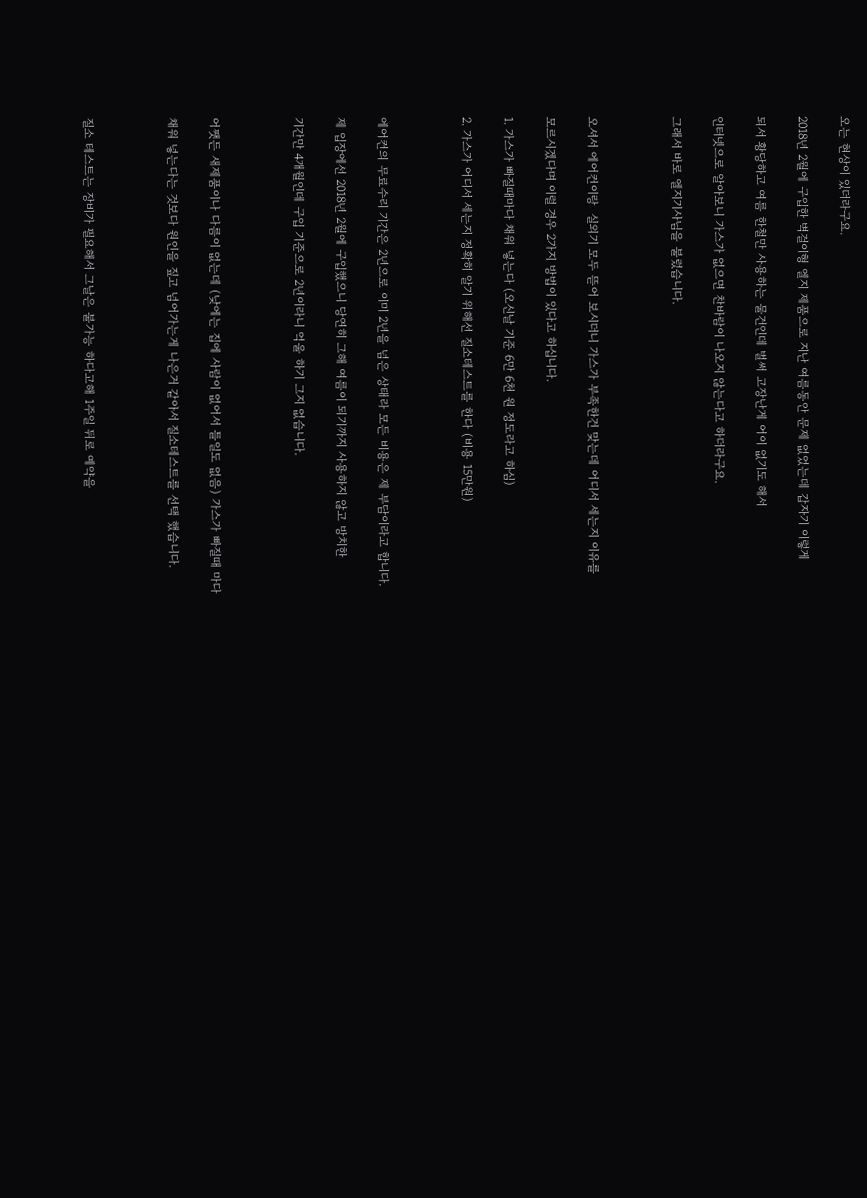오는 현상이 있더라구요.

2018년 2월에 구입한 벽걸이형 엘지 제품으로 지난 여름동안 문제 없었는데 갑자기 이렇게

되서 황당하고 여름 한철만 사용하는 물건인데 벌써 고장난게 어이 없기도 해서

인터넷으로 알아보니 가스가 없으면 찬바람이 나오지 않는다고 하더라구요.

그래서 바로 엘지기사님을 불렀습니다.



오셔서 에어컨이랑  실외기 모두 뜯어 보시더니 가스가 부족한건 맞는데 어디서 세는지 이유를

모르시겠다며 이럴 경우 2가지 방법이 있다고 하십니다.

1. 가스가 빠질때마다 채워 넣는다 (오신날 기준 6만 6천 원 정도라고 하심)

2. 가스가 어디서 세는지 정확히 알기 위해선 질소테스트를 한다 (비용 15만원)



에어컨의 무료수리 기간은 2년으로 이미 2년을 넘은 상태라 모든 비용은 제 부담이라고 합니다.

제 입장에선 2018년 2월에 구입했으니 당연히 그해 여름이 되기까지 사용하지 않고 방치한

기간만 4개월인데 구입 기준으로 2년이라니 억울 하기 그지 없습니다.



어쨋든 새제품이나 다름이 없는데 (낮에는 집에 사람이 없어서 틀일도 없음) 가스가 빠질때 마다

채워 넣는다는 것보다 원인을 짚고 넘어가는게 나은거 같아서 질소테스트를 선택 했습니다.



질소 테스트는 장비가 필요해서 그날은 불가능 하다고해 1주일 뒤로 예약을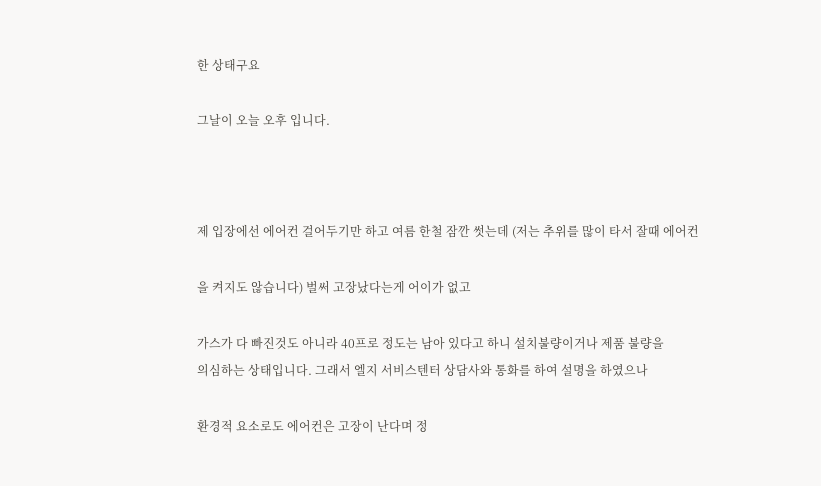한 상태구요

그날이 오늘 오후 입니다.



제 입장에선 에어컨 걸어두기만 하고 여름 한철 잠깐 썻는데 (저는 추위를 많이 타서 잘때 에어컨

을 켜지도 않습니다) 벌써 고장났다는게 어이가 없고

가스가 다 빠진것도 아니라 40프로 정도는 남아 있다고 하니 설치불량이거나 제품 불량을
의심하는 상태입니다. 그래서 엘지 서비스텐터 상담사와 통화를 하여 설명을 하였으나

환경적 요소로도 에어컨은 고장이 난다며 정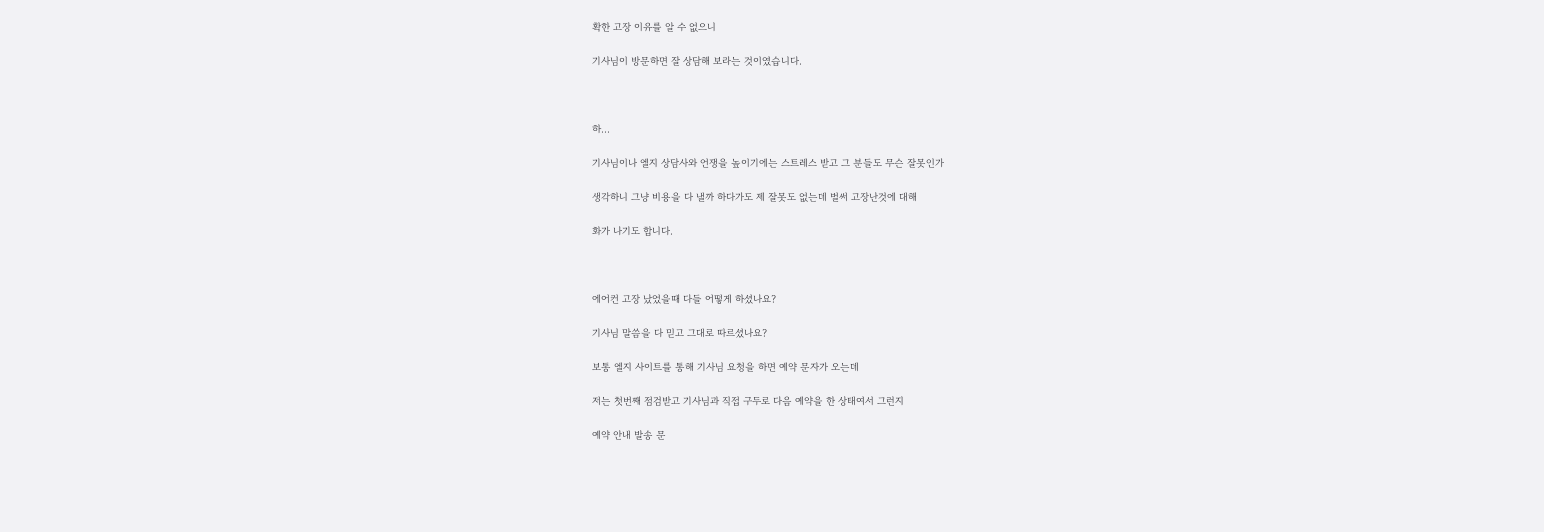확한 고장 이유를 알 수 없으니

기사님이 방문하면 잘 상담해 보라는 것이였습니다.



하...

기사님이나 엘지 상담사와 언쟁을 높이기에는 스트레스 받고 그 분들도 무슨 잘못인가

생각하니 그냥 비용을 다 낼까 하다가도 제 잘못도 없는데 벌써 고장난것에 대해

화가 나기도 합니다.



에어컨 고장 났었을때 다들 어떻게 하셨나요?

기사님 말씀을 다 믿고 그대로 따르셨나요?

보통 엘지 사이트를 통해 기사님 요청을 하면 예약 문자가 오는데

저는 첫번째 점검받고 기사님과 직접 구두로 다음 예약을 한 상태여서 그런지

예약 안내 발송 문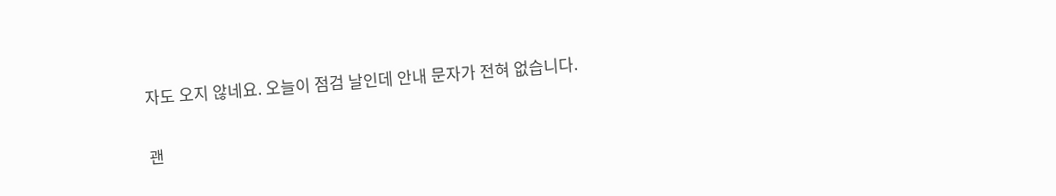자도 오지 않네요. 오늘이 점검 날인데 안내 문자가 전혀 없습니다.

괜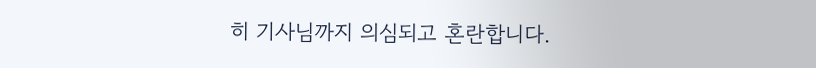히 기사님까지 의심되고 혼란합니다.